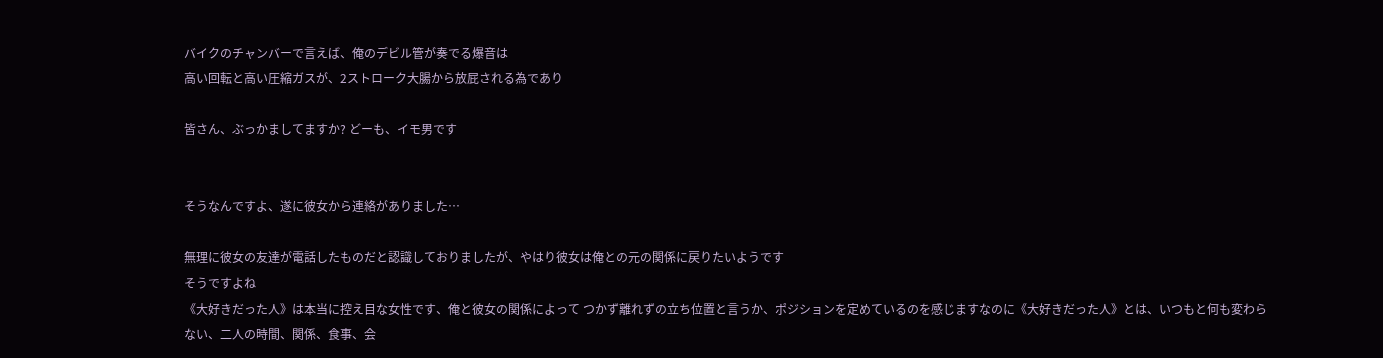バイクのチャンバーで言えば、俺のデビル管が奏でる爆音は
高い回転と高い圧縮ガスが、2ストローク大腸から放屁される為であり

皆さん、ぶっかましてますか? どーも、イモ男です


そうなんですよ、遂に彼女から連絡がありました…

無理に彼女の友達が電話したものだと認識しておりましたが、やはり彼女は俺との元の関係に戻りたいようです
そうですよね
《大好きだった人》は本当に控え目な女性です、俺と彼女の関係によって つかず離れずの立ち位置と言うか、ポジションを定めているのを感じますなのに《大好きだった人》とは、いつもと何も変わらない、二人の時間、関係、食事、会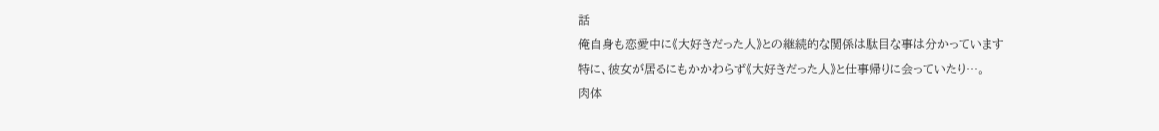話
俺自身も恋愛中に《大好きだった人》との継続的な関係は駄目な事は分かっています
特に、彼女が居るにもかかわらず《大好きだった人》と仕事帰りに会っていたり…。
肉体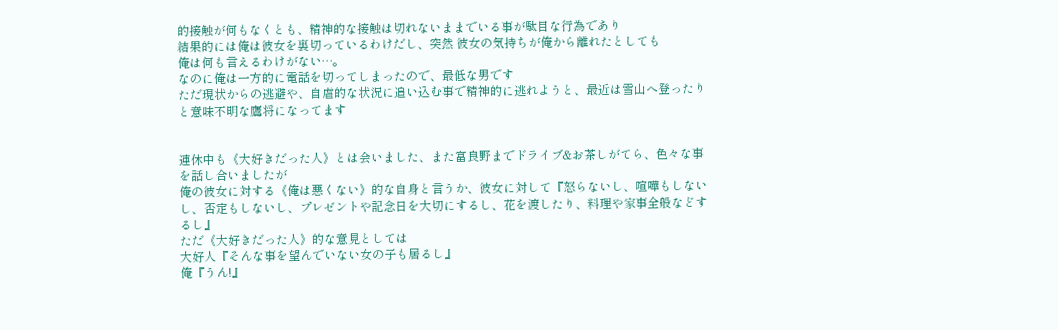的接触が何もなくとも、精神的な接触は切れないままでいる事が駄目な行為であり
結果的には俺は彼女を裏切っているわけだし、突然 彼女の気持ちが俺から離れたとしても
俺は何も言えるわけがない…。
なのに俺は一方的に電話を切ってしまったので、最低な男です
ただ現状からの逃避や、自虐的な状況に追い込む事で精神的に逃れようと、最近は雪山へ登ったりと意味不明な鷹将になってます


連休中も《大好きだった人》とは会いました、また富良野までドライブ&お茶しがてら、色々な事を話し合いましたが
俺の彼女に対する《俺は悪くない》的な自身と言うか、彼女に対して『怒らないし、喧嘩もしないし、否定もしないし、プレゼントや記念日を大切にするし、花を渡したり、料理や家事全般などするし』
ただ《大好きだった人》的な意見としては
大好人『そんな事を望んでいない女の子も居るし』
俺『うん!』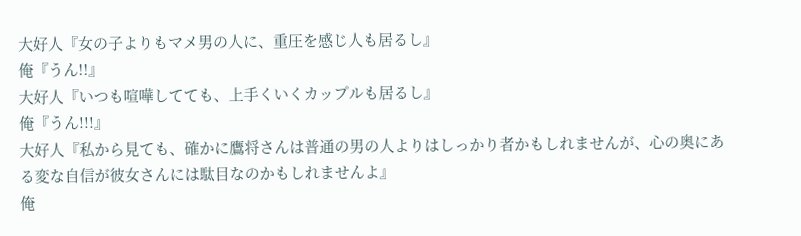大好人『女の子よりもマメ男の人に、重圧を感じ人も居るし』
俺『うん!!』
大好人『いつも喧嘩してても、上手くいくカップルも居るし』
俺『うん!!!』
大好人『私から見ても、確かに鷹将さんは普通の男の人よりはしっかり者かもしれませんが、心の奥にある変な自信が彼女さんには駄目なのかもしれませんよ』
俺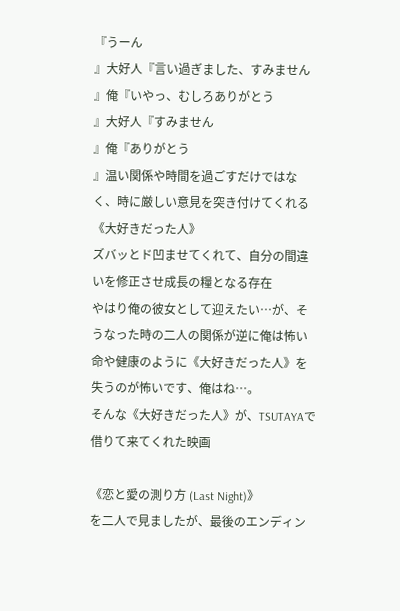『うーん
』大好人『言い過ぎました、すみません
』俺『いやっ、むしろありがとう
』大好人『すみません
』俺『ありがとう
』温い関係や時間を過ごすだけではなく、時に厳しい意見を突き付けてくれる《大好きだった人》
ズバッとド凹ませてくれて、自分の間違いを修正させ成長の糧となる存在
やはり俺の彼女として迎えたい…が、そうなった時の二人の関係が逆に俺は怖い
命や健康のように《大好きだった人》を失うのが怖いです、俺はね…。
そんな《大好きだった人》が、TSUTAYAで借りて来てくれた映画

《恋と愛の測り方 (Last Night)》
を二人で見ましたが、最後のエンディン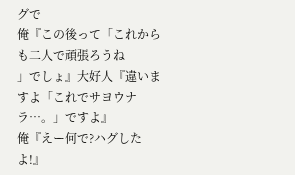グで
俺『この後って「これからも二人で頑張ろうね
」でしょ』大好人『違いますよ「これでサヨウナラ…。」ですよ』
俺『えー何で?ハグしたよ!』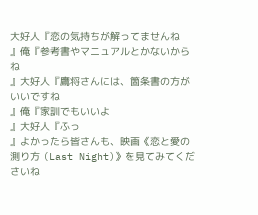大好人『恋の気持ちが解ってませんね
』俺『参考書やマニュアルとかないからね
』大好人『鷹将さんには、箇条書の方がいいですね
』俺『家訓でもいいよ
』大好人『ふっ
』よかったら皆さんも、映画《恋と愛の測り方 (Last Night)》を見てみてくださいね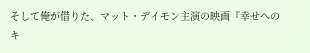そして俺が借りた、マット・デイモン主演の映画『幸せへのキ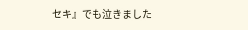セキ』でも泣きました